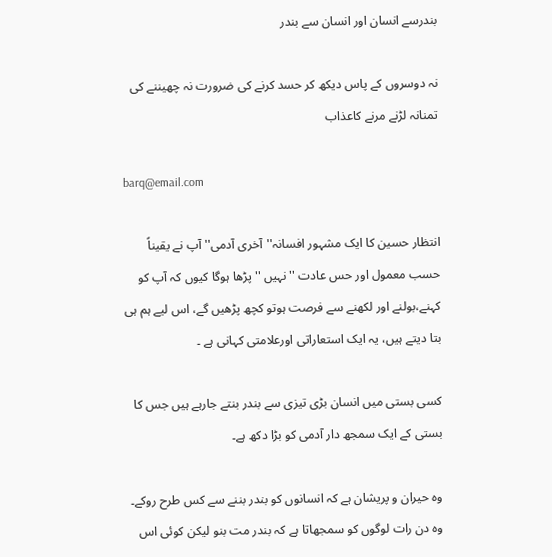بندرسے انسان اور انسان سے بندر

نہ دوسروں کے پاس دیکھ کر حسد کرنے کی ضرورت نہ چھیننے کی تمنانہ لڑنے مرنے کاعذاب

barq@email.com

انتظار حسین کا ایک مشہور افسانہ''آخری آدمی'' آپ نے یقیناً حسب معمول اور حس عادت ''نہیں ''پڑھا ہوگا کیوں کہ آپ کو کہنے،بولنے اور لکھنے سے فرصت ہوتو کچھ پڑھیں گے، اس لیے ہم ہی بتا دیتے ہیں، یہ ایک استعاراتی اورعلامتی کہانی ہے ۔

کسی بستی میں انسان بڑی تیزی سے بندر بنتے جارہے ہیں جس کا بستی کے ایک سمجھ دار آدمی کو بڑا دکھ ہے۔

وہ حیران و پریشان ہے کہ انسانوں کو بندر بننے سے کس طرح روکے۔ وہ دن رات لوگوں کو سمجھاتا ہے کہ بندر مت بنو لیکن کوئی اس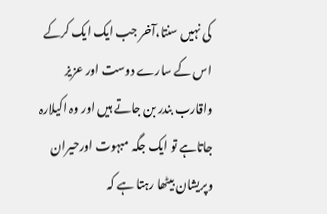کی نہیں سنتا،آخر جب ایک ایک کرکے اس کے سارے دوست اور عزیز واقارب بندر بن جاتے ہیں اور وہ اکیلارہ جاتاہے تو ایک جگہ مبہوت اورحیران وپریشان بیٹھا رہتا ہے کہ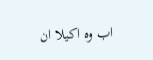اب وہ اکیلا ان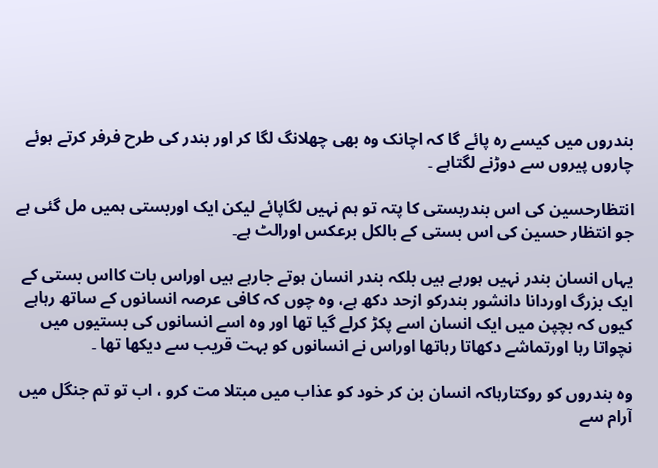بندروں میں کیسے رہ پائے گا کہ اچانک وہ بھی چھلانگ لگا کر اور بندر کی طرح فرفر کرتے ہوئے چاروں پیروں سے دوڑنے لگتاہے ۔

انتظارحسین کی اس بندربستی کا پتہ تو ہم نہیں لگاپائے لیکن ایک اوربستی ہمیں مل گئی ہے جو انتظار حسین کی اس بستی کے بالکل برعکس اورالٹ ہے۔

یہاں انسان بندر نہیں ہورہے ہیں بلکہ بندر انسان ہوتے جارہے ہیں اوراس بات کااس بستی کے ایک بزرگ اوردانا دانشور بندرکو ازحد دکھ ہے، وہ چوں کہ کافی عرصہ انسانوں کے ساتھ رہاہے کیوں کہ بچپن میں ایک انسان اسے پکڑ کرلے گیا تھا اور وہ اسے انسانوں کی بستیوں میں نچواتا رہا اورتماشے دکھاتا رہاتھا اوراس نے انسانوں کو بہت قریب سے دیکھا تھا ۔

وہ بندروں کو روکتارہاکہ انسان بن کر خود کو عذاب میں مبتلا مت کرو ، اب تو تم جنگل میں آرام سے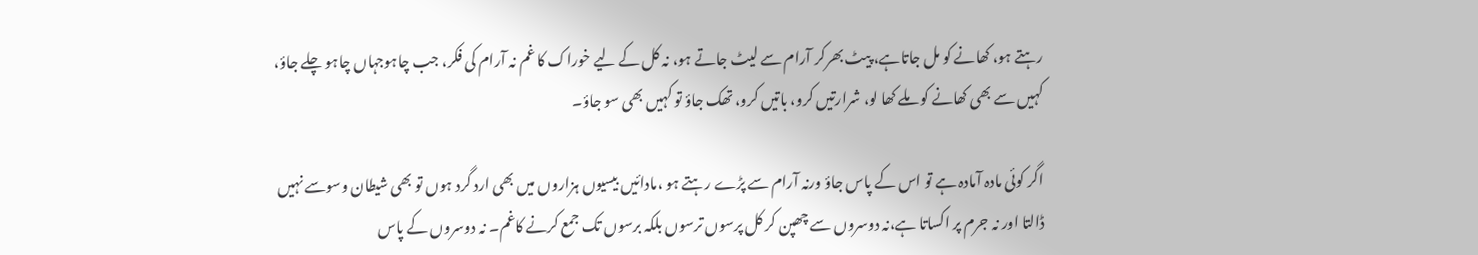رہتے ہو، کھانے کو مل جاتاہے، پیٹ بھرکر آرام سے لیٹ جاتے ہو، نہ کل کے لیے خوراک کا غم نہ آرام کی فکر، جب چاہوجہاں چاہو چلے جاؤ، کہیں سے بھی کھانے کو ملے کھا لو، شرارتیں کرو، باتیں کرو، تھک جاؤ تو کہیں بھی سو جاؤ۔

اگر کوئی مادہ آمادہ ہے تو اس کے پاس جاؤ ورنہ آرام سے پڑے رہتے ہو ،مادائیں بیسیوں ہزاروں میں بھی ارد گرد ہوں تو بھی شیطان وسوسے نہیں ڈالتا اور نہ جرم پر اکساتا ہے،نہ دوسروں سے چھپن کر کل پرسوں ترسوں بلکہ برسوں تک جمع کرنے کاغم۔ نہ دوسروں کے پاس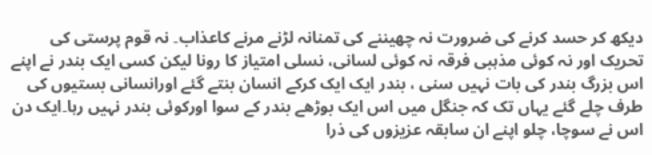دیکھ کر حسد کرنے کی ضرورت نہ چھیننے کی تمنانہ لڑنے مرنے کاعذاب۔ نہ قوم پرستی کی تحریک اور نہ کوئی مذہبی فرقہ نہ کوئی لسانی، نسلی امتیاز کا رونا لیکن کسی ایک بندر نے اپنے اس بزرگ بندر کی بات نہیں سنی ، بندر ایک ایک کرکے انسان بنتے گئے اورانسانی بستیوں کی طرف چلے گئے یہاں تک کہ جنگل میں اس ایک بوڑھے بندر کے سوا اورکوئی بندر نہیں رہا۔ایک دن اس نے سوچا، چلو اپنے ان سابقہ عزیزوں کی ذرا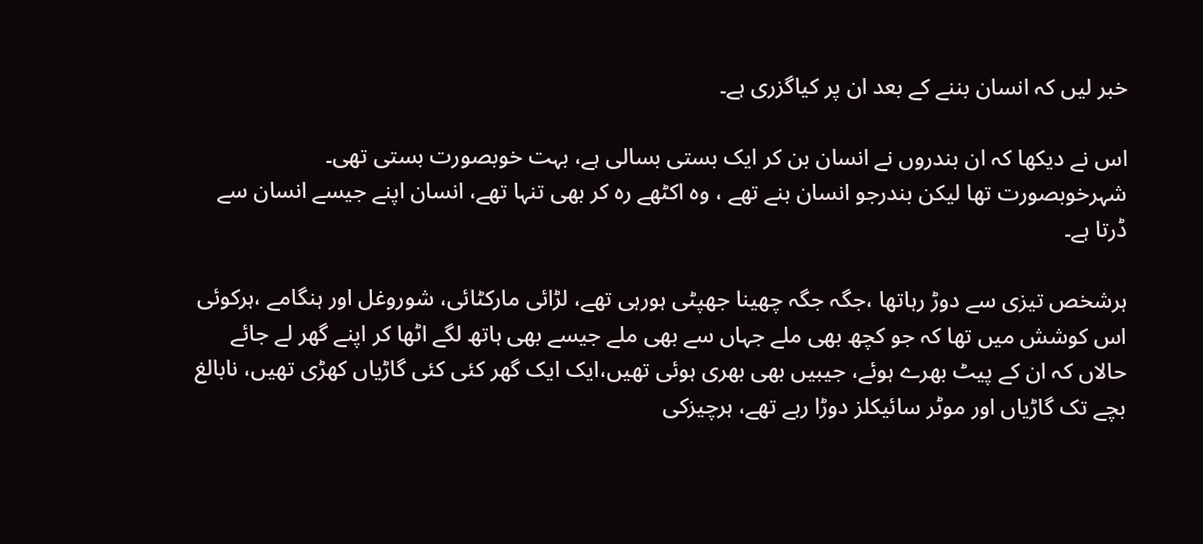خبر لیں کہ انسان بننے کے بعد ان پر کیاگزری ہے۔

اس نے دیکھا کہ ان بندروں نے انسان بن کر ایک بستی بسالی ہے، بہت خوبصورت بستی تھی۔ شہرخوبصورت تھا لیکن بندرجو انسان بنے تھے ، وہ اکٹھے رہ کر بھی تنہا تھے، انسان اپنے جیسے انسان سے ڈرتا ہے۔

ہرشخص تیزی سے دوڑ رہاتھا ،جگہ جگہ چھینا جھپٹی ہورہی تھے، لڑائی مارکٹائی، شوروغل اور ہنگامے ،ہرکوئی اس کوشش میں تھا کہ جو کچھ بھی ملے جہاں سے بھی ملے جیسے بھی ہاتھ لگے اٹھا کر اپنے گھر لے جائے حالاں کہ ان کے پیٹ بھرے ہوئے، جیبیں بھی بھری ہوئی تھیں،ایک ایک گھر کئی کئی گاڑیاں کھڑی تھیں، نابالغ بچے تک گاڑیاں اور موٹر سائیکلز دوڑا رہے تھے، ہرچیزکی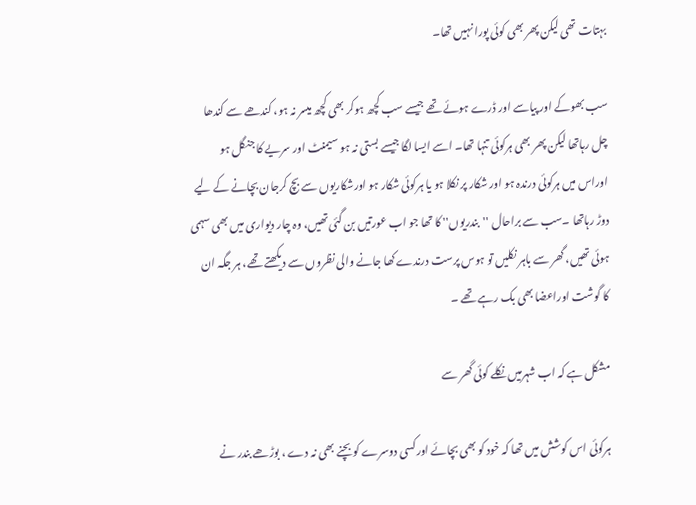بہتات تھی لیکن پھر بھی کوئی پورا نہیں تھا۔

سب بھوکے اور پیاسے اور ڈرے ہوئے تھے جیسے سب کچھ ہوکر بھی کچھ میسر نہ ہو، کندھے سے کندھا چل رہاتھا لیکن پھر بھی ہرکوئی تنہا تھا۔ اسے ایسا لگا جیسے بستی نہ ہو سیمنٹ اور سریے کا جنگل ہو اوراس میں ہرکوئی درندہ ہو اور شکار پر نکلا ہو یا ہرکوئی شکار ہو اورشکاریوں سے بچ کرجان بچانے کے لیے دوڑ رہاتھا ۔سب سے براحال ''بندریوں'' کا تھا جو اب عورتیں بن گئی تھیں، وہ چار دیواری میں بھی سہمی ہوئی تھیں، گھر سے باہر نکلیں تو ہوس پرست درندے کھا جانے والی نظروں سے دیکھتے تھے، ہر جگہ ان کا گوشت اوراعضا بھی بک رہے تھے ۔

مشکل ہے کہ اب شہرمیں نکلے کوئی گھر سے

ہرکوئی اس کوشش میں تھا کہ خود کو بھی بچائے اورکسی دوسرے کو بچنے بھی نہ دے ، بوڑھے بندر نے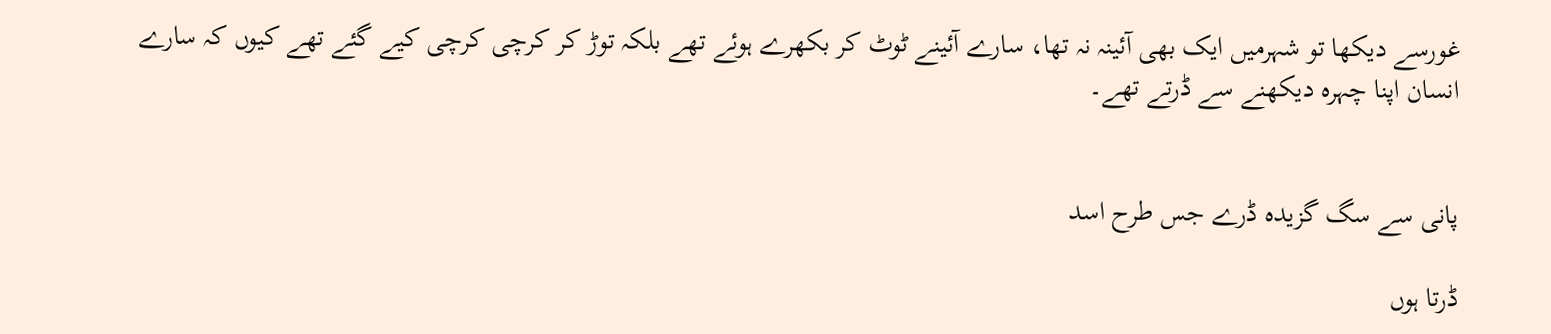غورسے دیکھا تو شہرمیں ایک بھی آئینہ نہ تھا، سارے آئینے ٹوٹ کر بکھرے ہوئے تھے بلکہ توڑ کر کرچی کرچی کیے گئے تھے کیوں کہ سارے انسان اپنا چہرہ دیکھنے سے ڈرتے تھے۔


پانی سے سگ گزیدہ ڈرے جس طرح اسد

ڈرتا ہوں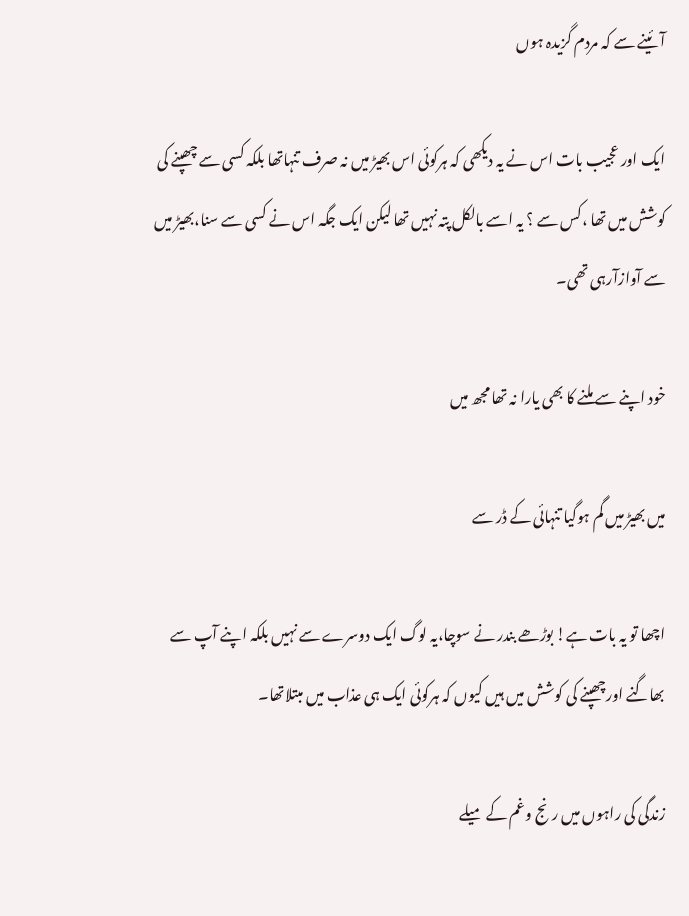آئینے سے کہ مردم گزیدہ ہوں

ایک اور عجیب بات اس نے یہ دیکھی کہ ہرکوئی اس بھیڑ میں نہ صرف تنہاتھا بلکہ کسی سے چھپنے کی کوشش میں تھا ،کس سے ؟ یہ اسے بالکل پتہ نہیں تھا لیکن ایک جگہ اس نے کسی سے سنا،بھیڑ میں سے آوازآرہی تھی۔

خود اپنے سے ملنے کا بھی یارا نہ تھا مجھ میں

میں بھیڑ میں گم ہوگیا تنہائی کے ڈر سے

اچھا تو یہ بات ہے! بوڑھے بندر نے سوچا،یہ لوگ ایک دوسرے سے نہیں بلکہ اپنے آپ سے بھاگنے اورچھپنے کی کوشش میں ہیں کیوں کہ ہرکوئی ایک ہی عذاب میں مبتلاتھا۔

زندگی کی راہوں میں رنج وغم کے میلے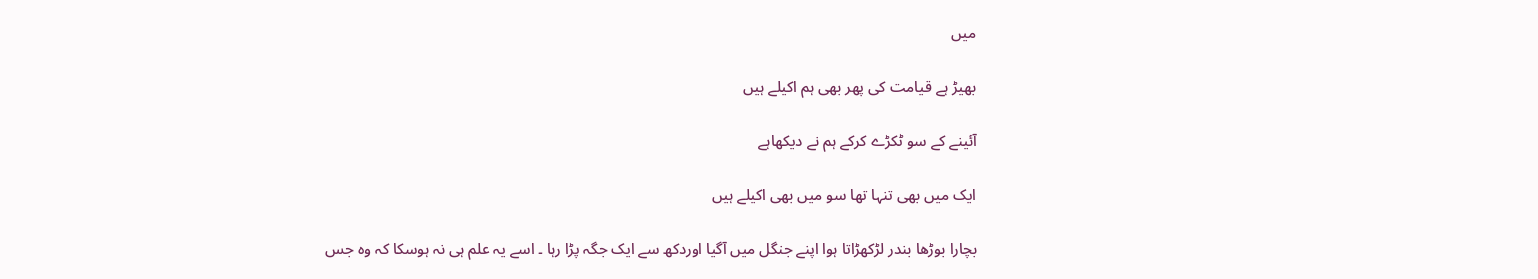میں

بھیڑ ہے قیامت کی پھر بھی ہم اکیلے ہیں

آئینے کے سو ٹکڑے کرکے ہم نے دیکھاہے

ایک میں بھی تنہا تھا سو میں بھی اکیلے ہیں

بچارا بوڑھا بندر لڑکھڑاتا ہوا اپنے جنگل میں آگیا اوردکھ سے ایک جگہ پڑا رہا ۔ اسے یہ علم ہی نہ ہوسکا کہ وہ جس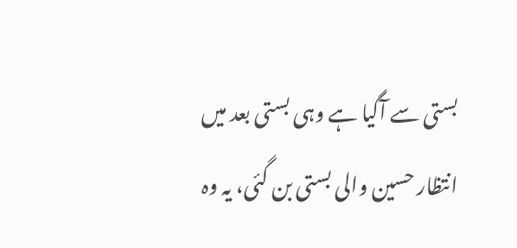بستی سے آگیا ہے وہی بستی بعد میں انتظار حسین والی بستی بن گئی، یہ وہ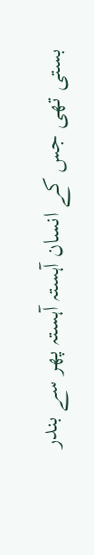بستی تھی جس کے انسان آہستہ آہستہ پھر سے بندر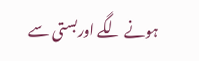ہونے لگے اوربستی سے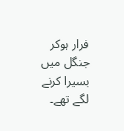فرار ہوکر جنگل میں بسیرا کرنے لگے تھے۔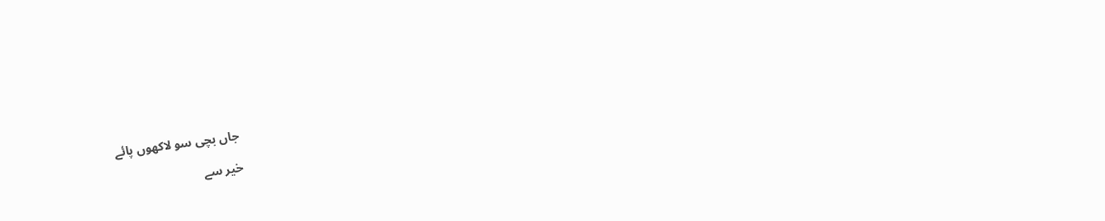جاں بچی سو لاکھوں پائے

خیر سے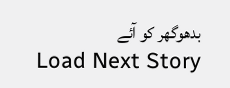بدھوگھر کو آئے
Load Next Story